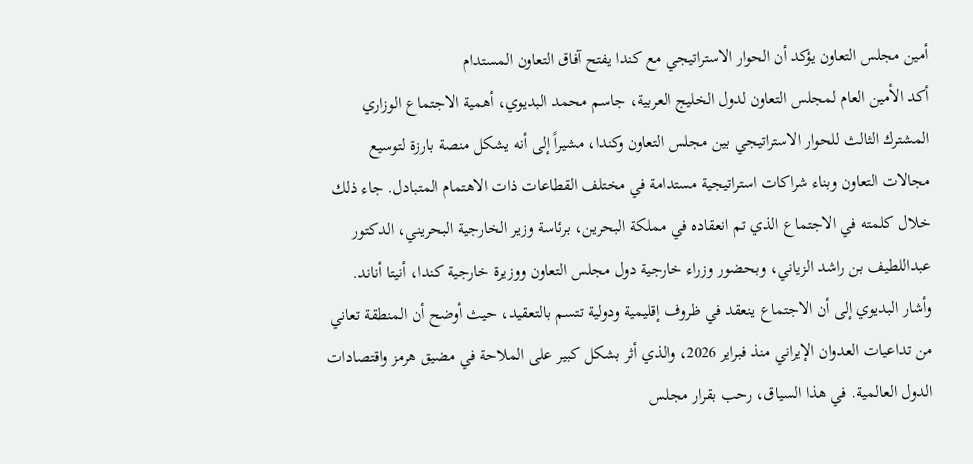أمين مجلس التعاون يؤكد أن الحوار الاستراتيجي مع كندا يفتح آفاق التعاون المستدام
أكد الأمين العام لمجلس التعاون لدول الخليج العربية، جاسم محمد البديوي، أهمية الاجتماع الوزاري المشترك الثالث للحوار الاستراتيجي بين مجلس التعاون وكندا، مشيراً إلى أنه يشكل منصة بارزة لتوسيع مجالات التعاون وبناء شراكات استراتيجية مستدامة في مختلف القطاعات ذات الاهتمام المتبادل. جاء ذلك خلال كلمته في الاجتماع الذي تم انعقاده في مملكة البحرين، برئاسة وزير الخارجية البحريني، الدكتور عبداللطيف بن راشد الزياني، وبحضور وزراء خارجية دول مجلس التعاون ووزيرة خارجية كندا، أنيتا أناند.
وأشار البديوي إلى أن الاجتماع ينعقد في ظروف إقليمية ودولية تتسم بالتعقيد، حيث أوضح أن المنطقة تعاني من تداعيات العدوان الإيراني منذ فبراير 2026، والذي أثر بشكل كبير على الملاحة في مضيق هرمز واقتصادات الدول العالمية. في هذا السياق، رحب بقرار مجلس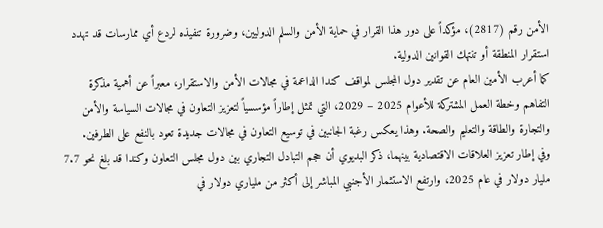الأمن رقم (2817)، مؤكداً على دور هذا القرار في حماية الأمن والسلم الدوليين، وضرورة تنفيذه لردع أي ممارسات قد تهدد استقرار المنطقة أو تنتهك القوانين الدولية.
كما أعرب الأمين العام عن تقدير دول المجلس لمواقف كندا الداعمة في مجالات الأمن والاستقرار، معبراً عن أهمية مذكرة التفاهم وخطة العمل المشتركة للأعوام 2025 – 2029، التي تمثل إطاراً مؤسسياً لتعزيز التعاون في مجالات السياسة والأمن والتجارة والطاقة والتعليم والصحة. وهذا يعكس رغبة الجانبين في توسيع التعاون في مجالات جديدة تعود بالنفع على الطرفين.
وفي إطار تعزيز العلاقات الاقتصادية بينهما، ذكر البديوي أن حجم التبادل التجاري بين دول مجلس التعاون وكندا قد بلغ نحو 7.7 مليار دولار في عام 2025، وارتفع الاستثمار الأجنبي المباشر إلى أكثر من ملياري دولار في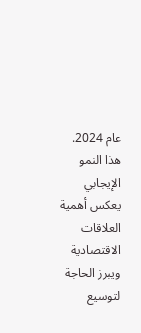عام 2024. هذا النمو الإيجابي يعكس أهمية العلاقات الاقتصادية ويبرز الحاجة لتوسيع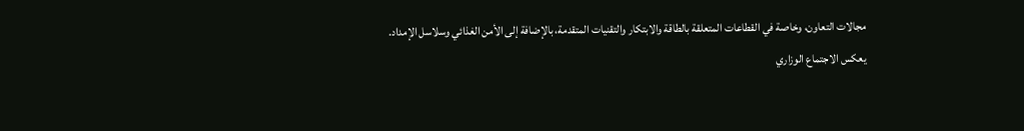مجالات التعاون، وخاصة في القطاعات المتعلقة بالطاقة والابتكار والتقنيات المتقدمة، بالإضافة إلى الأمن الغذائي وسلاسل الإمداد.
يعكس الاجتماع الوزاري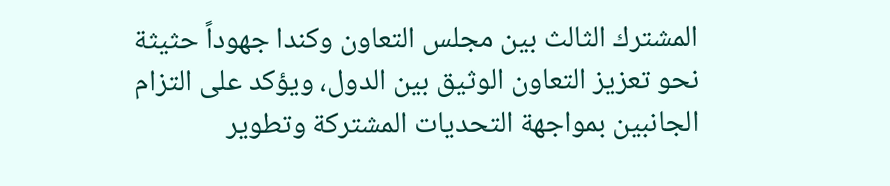المشترك الثالث بين مجلس التعاون وكندا جهوداً حثيثة نحو تعزيز التعاون الوثيق بين الدول، ويؤكد على التزام الجانبين بمواجهة التحديات المشتركة وتطوير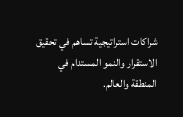شراكات استراتيجية تساهم في تحقيق الاستقرار والنمو المستدام في المنطقة والعالم.